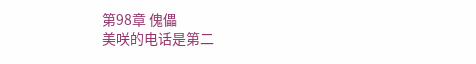第98章 傀儡
美咲的电话是第二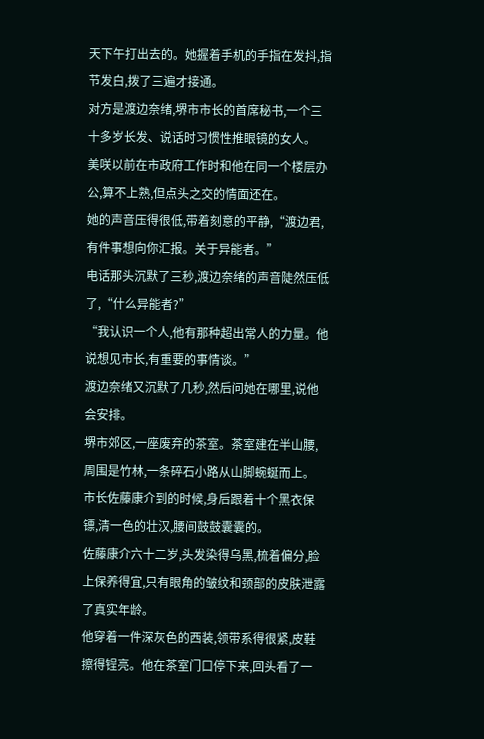天下午打出去的。她握着手机的手指在发抖,指节发白,拨了三遍才接通。
对方是渡边奈绪,堺市市长的首席秘书,一个三十多岁长发、说话时习惯性推眼镜的女人。
美咲以前在市政府工作时和他在同一个楼层办公,算不上熟,但点头之交的情面还在。
她的声音压得很低,带着刻意的平静,“渡边君,有件事想向你汇报。关于异能者。”
电话那头沉默了三秒,渡边奈绪的声音陡然压低了,“什么异能者?”
“我认识一个人,他有那种超出常人的力量。他说想见市长,有重要的事情谈。”
渡边奈绪又沉默了几秒,然后问她在哪里,说他会安排。
堺市郊区,一座废弃的茶室。茶室建在半山腰,周围是竹林,一条碎石小路从山脚蜿蜒而上。
市长佐藤康介到的时候,身后跟着十个黑衣保镖,清一色的壮汉,腰间鼓鼓囊囊的。
佐藤康介六十二岁,头发染得乌黑,梳着偏分,脸上保养得宜,只有眼角的皱纹和颈部的皮肤泄露了真实年龄。
他穿着一件深灰色的西装,领带系得很紧,皮鞋擦得锃亮。他在茶室门口停下来,回头看了一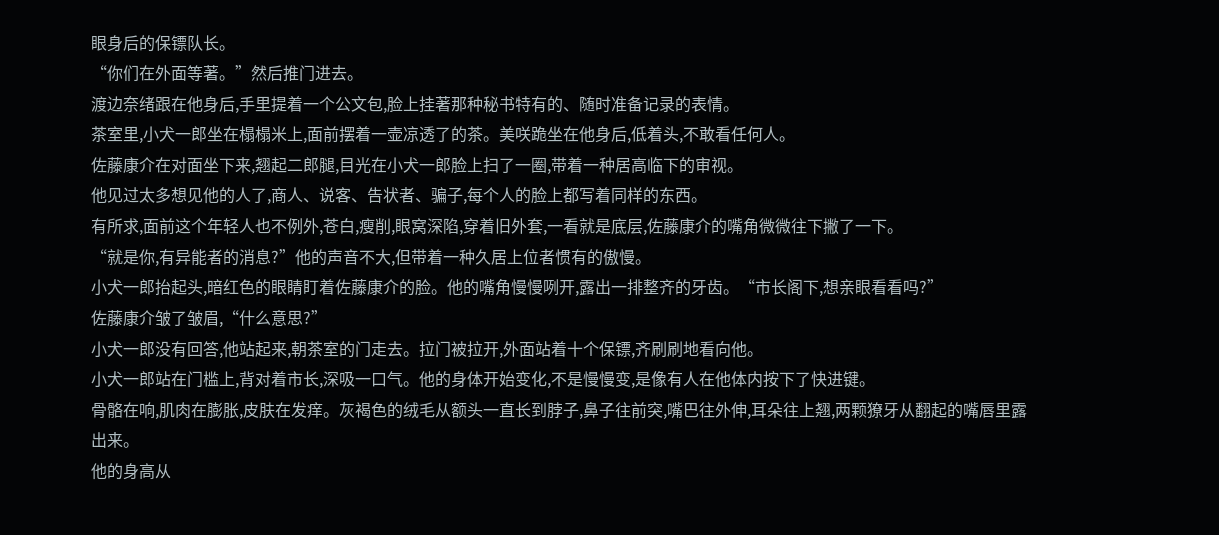眼身后的保镖队长。
“你们在外面等著。”然后推门进去。
渡边奈绪跟在他身后,手里提着一个公文包,脸上挂著那种秘书特有的、随时准备记录的表情。
茶室里,小犬一郎坐在榻榻米上,面前摆着一壶凉透了的茶。美咲跪坐在他身后,低着头,不敢看任何人。
佐藤康介在对面坐下来,翘起二郎腿,目光在小犬一郎脸上扫了一圈,带着一种居高临下的审视。
他见过太多想见他的人了,商人、说客、告状者、骗子,每个人的脸上都写着同样的东西。
有所求,面前这个年轻人也不例外,苍白,瘦削,眼窝深陷,穿着旧外套,一看就是底层,佐藤康介的嘴角微微往下撇了一下。
“就是你,有异能者的消息?”他的声音不大,但带着一种久居上位者惯有的傲慢。
小犬一郎抬起头,暗红色的眼睛盯着佐藤康介的脸。他的嘴角慢慢咧开,露出一排整齐的牙齿。“市长阁下,想亲眼看看吗?”
佐藤康介皱了皱眉,“什么意思?”
小犬一郎没有回答,他站起来,朝茶室的门走去。拉门被拉开,外面站着十个保镖,齐刷刷地看向他。
小犬一郎站在门槛上,背对着市长,深吸一口气。他的身体开始变化,不是慢慢变,是像有人在他体内按下了快进键。
骨骼在响,肌肉在膨胀,皮肤在发痒。灰褐色的绒毛从额头一直长到脖子,鼻子往前突,嘴巴往外伸,耳朵往上翘,两颗獠牙从翻起的嘴唇里露出来。
他的身高从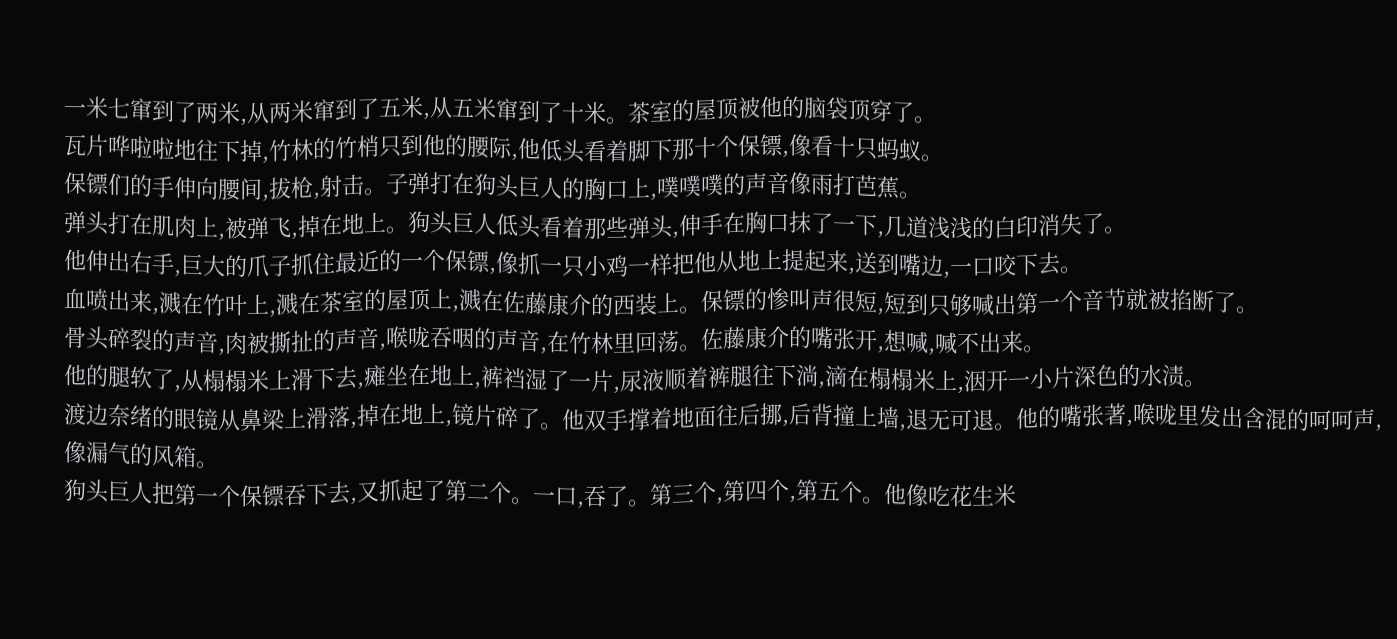一米七窜到了两米,从两米窜到了五米,从五米窜到了十米。茶室的屋顶被他的脑袋顶穿了。
瓦片哗啦啦地往下掉,竹林的竹梢只到他的腰际,他低头看着脚下那十个保镖,像看十只蚂蚁。
保镖们的手伸向腰间,拔枪,射击。子弹打在狗头巨人的胸口上,噗噗噗的声音像雨打芭蕉。
弹头打在肌肉上,被弹飞,掉在地上。狗头巨人低头看着那些弹头,伸手在胸口抹了一下,几道浅浅的白印消失了。
他伸出右手,巨大的爪子抓住最近的一个保镖,像抓一只小鸡一样把他从地上提起来,送到嘴边,一口咬下去。
血喷出来,溅在竹叶上,溅在茶室的屋顶上,溅在佐藤康介的西装上。保镖的惨叫声很短,短到只够喊出第一个音节就被掐断了。
骨头碎裂的声音,肉被撕扯的声音,喉咙吞咽的声音,在竹林里回荡。佐藤康介的嘴张开,想喊,喊不出来。
他的腿软了,从榻榻米上滑下去,瘫坐在地上,裤裆湿了一片,尿液顺着裤腿往下淌,滴在榻榻米上,洇开一小片深色的水渍。
渡边奈绪的眼镜从鼻梁上滑落,掉在地上,镜片碎了。他双手撑着地面往后挪,后背撞上墙,退无可退。他的嘴张著,喉咙里发出含混的呵呵声,像漏气的风箱。
狗头巨人把第一个保镖吞下去,又抓起了第二个。一口,吞了。第三个,第四个,第五个。他像吃花生米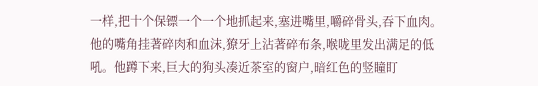一样,把十个保镖一个一个地抓起来,塞进嘴里,嚼碎骨头,吞下血肉。
他的嘴角挂著碎肉和血沫,獠牙上沾著碎布条,喉咙里发出满足的低吼。他蹲下来,巨大的狗头凑近茶室的窗户,暗红色的竖瞳盯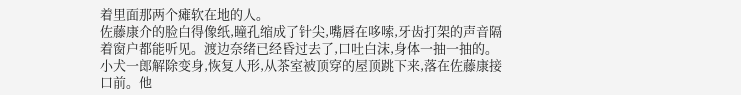着里面那两个瘫软在地的人。
佐藤康介的脸白得像纸,瞳孔缩成了针尖,嘴唇在哆嗦,牙齿打架的声音隔着窗户都能听见。渡边奈绪已经昏过去了,口吐白沫,身体一抽一抽的。
小犬一郎解除变身,恢复人形,从茶室被顶穿的屋顶跳下来,落在佐藤康接口前。他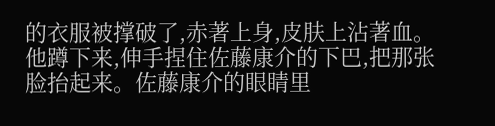的衣服被撑破了,赤著上身,皮肤上沾著血。
他蹲下来,伸手捏住佐藤康介的下巴,把那张脸抬起来。佐藤康介的眼睛里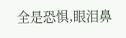全是恐惧,眼泪鼻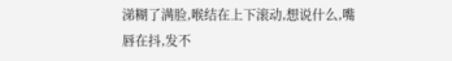涕糊了满脸,喉结在上下滚动,想说什么,嘴唇在抖,发不